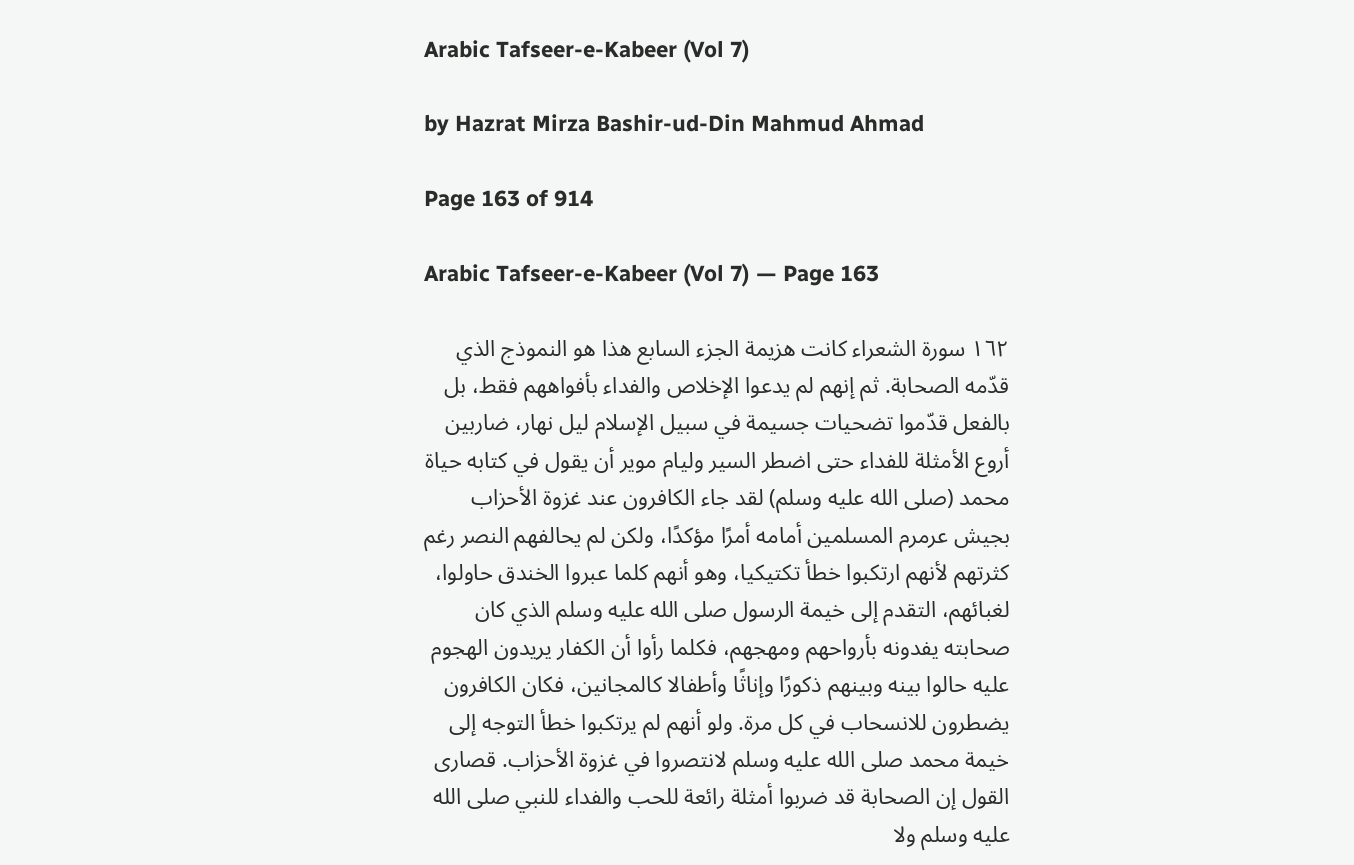Arabic Tafseer-e-Kabeer (Vol 7)

by Hazrat Mirza Bashir-ud-Din Mahmud Ahmad

Page 163 of 914

Arabic Tafseer-e-Kabeer (Vol 7) — Page 163

١٦٢ سورة الشعراء كانت هزيمة الجزء السابع هذا هو النموذج الذي قدّمه الصحابة. ثم إنهم لم يدعوا الإخلاص والفداء بأفواههم فقط، بل بالفعل قدّموا تضحيات جسيمة في سبيل الإسلام ليل نهار، ضاربين أروع الأمثلة للفداء حتى اضطر السير وليام موير أن يقول في كتابه حياة محمد (صلى الله عليه وسلم) لقد جاء الكافرون عند غزوة الأحزاب بجيش عرمرم المسلمين أمامه أمرًا مؤكدًا، ولكن لم يحالفهم النصر رغم كثرتهم لأنهم ارتكبوا خطأ تكتيكيا، وهو أنهم كلما عبروا الخندق حاولوا، لغبائهم، التقدم إلى خيمة الرسول صلى الله عليه وسلم الذي كان صحابته يفدونه بأرواحهم ومهجهم، فكلما رأوا أن الكفار يريدون الهجوم عليه حالوا بينه وبينهم ذكورًا وإناثًا وأطفالا كالمجانين، فكان الكافرون يضطرون للانسحاب في كل مرة. ولو أنهم لم يرتكبوا خطأ التوجه إلى خيمة محمد صلى الله عليه وسلم لانتصروا في غزوة الأحزاب. قصارى القول إن الصحابة قد ضربوا أمثلة رائعة للحب والفداء للنبي صلى الله عليه وسلم ولا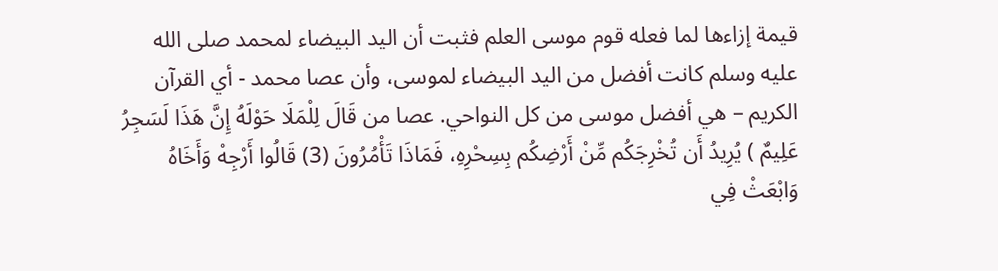قيمة إزاءها لما فعله قوم موسى العلم فثبت أن اليد البيضاء لمحمد صلى الله عليه وسلم كانت أفضل من اليد البيضاء لموسى، وأن عصا محمد - أي القرآن الكريم – هي أفضل موسى من كل النواحي. عصا من قَالَ لِلْمَلَا حَوْلَهُ إِنَّ هَذَا لَسَجِرُ عَلِيمٌ ) يُرِيدُ أَن تُخْرِجَكُم مِّنْ أَرْضِكُم بِسِحْرِهِ، فَمَاذَا تَأْمُرُونَ (3) قَالُوا أَرْجِهْ وَأَخَاهُ وَابْعَثْ فِي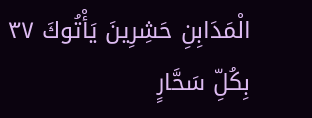الْمَدَابِنِ حَشِرِينَ يَأْتُوكَ ۳۷ بِكُلِّ سَحَّارٍ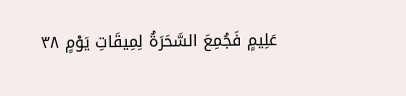عَلِيمٍ فَجُمِعَ السَّحَرَةُ لِمِيقَاتِ يَوْمٍ ۳۸